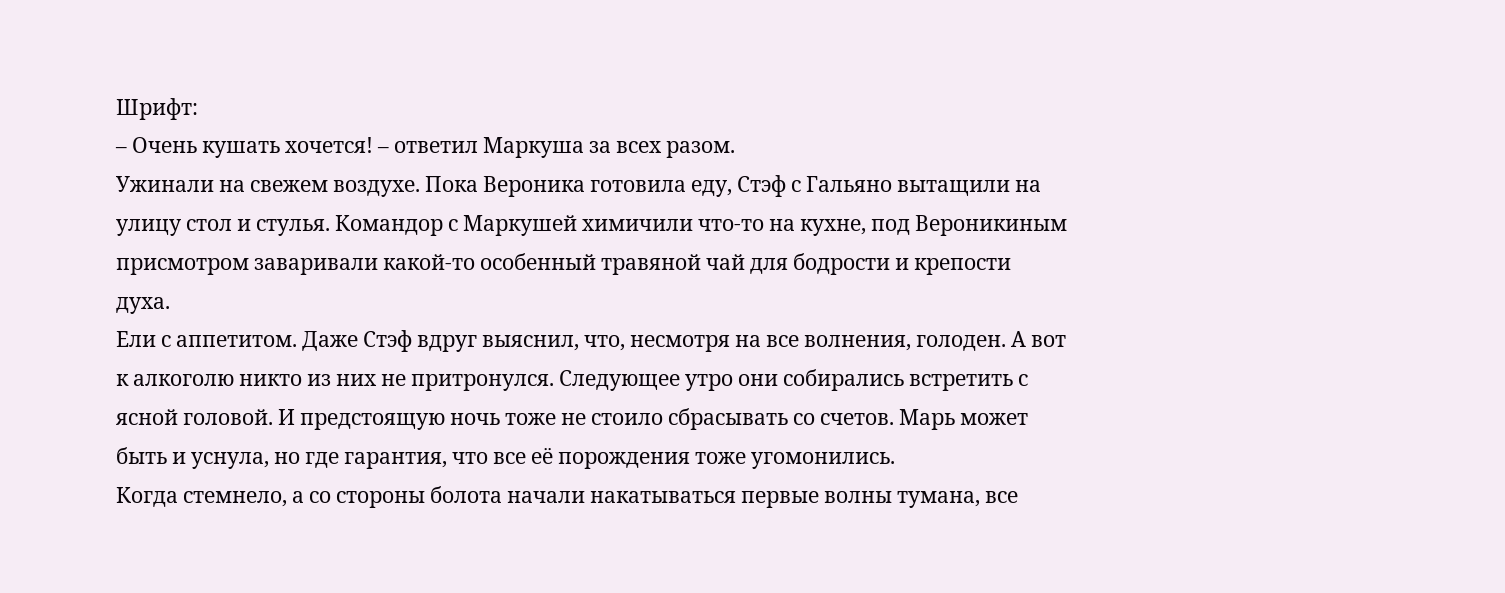Шрифт:
– Очень кушать хочется! – ответил Маркуша за всех разом.
Ужинали на свежем воздухе. Пока Вероника готовила еду, Стэф с Гальяно вытащили на улицу стол и стулья. Командор с Маркушей химичили что-то на кухне, под Вероникиным присмотром заваривали какой-то особенный травяной чай для бодрости и крепости духа.
Ели с аппетитом. Даже Стэф вдруг выяснил, что, несмотря на все волнения, голоден. А вот к алкоголю никто из них не притронулся. Следующее утро они собирались встретить с ясной головой. И предстоящую ночь тоже не стоило сбрасывать со счетов. Марь может быть и уснула, но где гарантия, что все её порождения тоже угомонились.
Когда стемнело, а со стороны болота начали накатываться первые волны тумана, все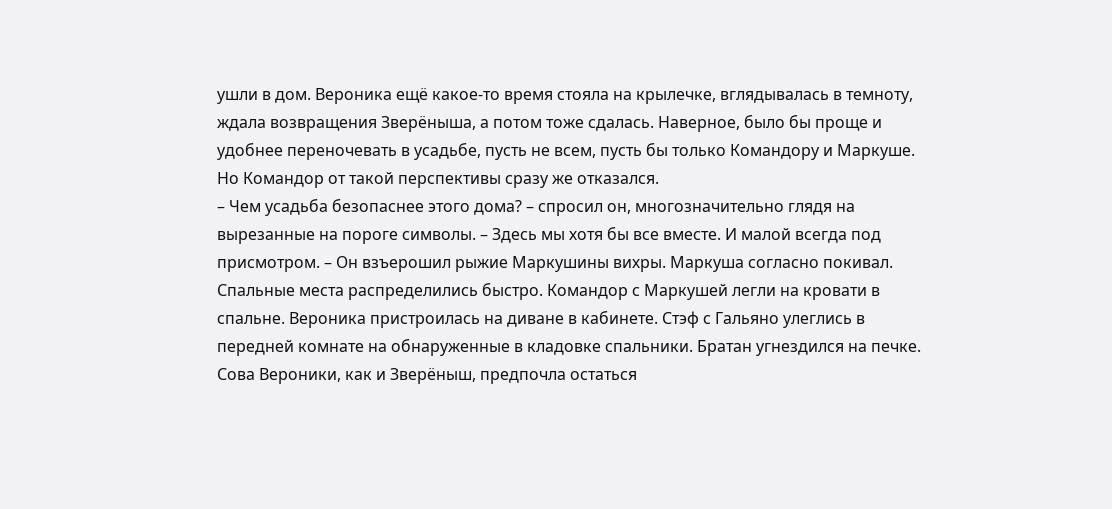ушли в дом. Вероника ещё какое-то время стояла на крылечке, вглядывалась в темноту, ждала возвращения Зверёныша, а потом тоже сдалась. Наверное, было бы проще и удобнее переночевать в усадьбе, пусть не всем, пусть бы только Командору и Маркуше. Но Командор от такой перспективы сразу же отказался.
– Чем усадьба безопаснее этого дома? – спросил он, многозначительно глядя на вырезанные на пороге символы. – Здесь мы хотя бы все вместе. И малой всегда под присмотром. – Он взъерошил рыжие Маркушины вихры. Маркуша согласно покивал.
Спальные места распределились быстро. Командор с Маркушей легли на кровати в спальне. Вероника пристроилась на диване в кабинете. Стэф с Гальяно улеглись в передней комнате на обнаруженные в кладовке спальники. Братан угнездился на печке. Сова Вероники, как и Зверёныш, предпочла остаться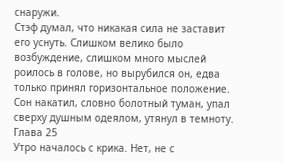снаружи.
Стэф думал, что никакая сила не заставит его уснуть. Слишком велико было возбуждение, слишком много мыслей роилось в голове, но вырубился он, едва только принял горизонтальное положение. Сон накатил, словно болотный туман, упал сверху душным одеялом, утянул в темноту.
Глава 25
Утро началось с крика. Нет, не с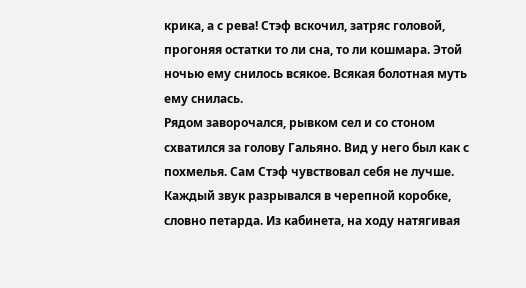крика, а с рева! Стэф вскочил, затряс головой, прогоняя остатки то ли сна, то ли кошмара. Этой ночью ему снилось всякое. Всякая болотная муть ему снилась.
Рядом заворочался, рывком сел и со стоном схватился за голову Гальяно. Вид у него был как с похмелья. Сам Стэф чувствовал себя не лучше. Каждый звук разрывался в черепной коробке, словно петарда. Из кабинета, на ходу натягивая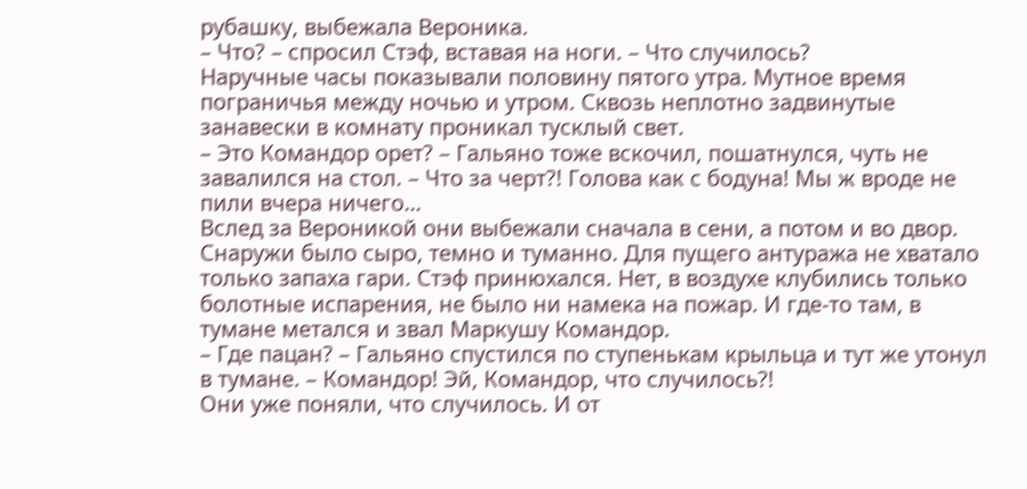рубашку, выбежала Вероника.
– Что? – спросил Стэф, вставая на ноги. – Что случилось?
Наручные часы показывали половину пятого утра. Мутное время пограничья между ночью и утром. Сквозь неплотно задвинутые занавески в комнату проникал тусклый свет.
– Это Командор орет? – Гальяно тоже вскочил, пошатнулся, чуть не завалился на стол. – Что за черт?! Голова как с бодуна! Мы ж вроде не пили вчера ничего…
Вслед за Вероникой они выбежали сначала в сени, а потом и во двор. Снаружи было сыро, темно и туманно. Для пущего антуража не хватало только запаха гари. Стэф принюхался. Нет, в воздухе клубились только болотные испарения, не было ни намека на пожар. И где-то там, в тумане метался и звал Маркушу Командор.
– Где пацан? – Гальяно спустился по ступенькам крыльца и тут же утонул в тумане. – Командор! Эй, Командор, что случилось?!
Они уже поняли, что случилось. И от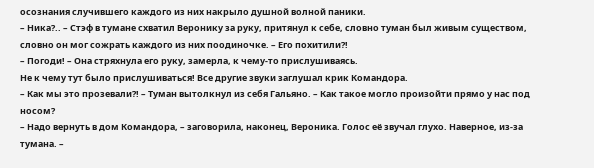осознания случившего каждого из них накрыло душной волной паники.
– Ника?.. – Стэф в тумане схватил Веронику за руку, притянул к себе, словно туман был живым существом, словно он мог сожрать каждого из них поодиночке. – Его похитили?!
– Погоди! – Она стряхнула его руку, замерла, к чему-то прислушиваясь.
Не к чему тут было прислушиваться! Все другие звуки заглушал крик Командора.
– Как мы это прозевали?! – Туман вытолкнул из себя Гальяно. – Как такое могло произойти прямо у нас под носом?
– Надо вернуть в дом Командора, – заговорила, наконец, Вероника. Голос её звучал глухо. Наверное, из-за тумана. –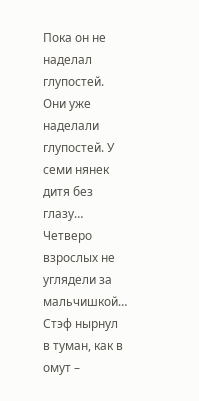Пока он не наделал глупостей.
Они уже наделали глупостей. У семи нянек дитя без глазу… Четверо взрослых не углядели за мальчишкой…
Стэф нырнул в туман, как в омут –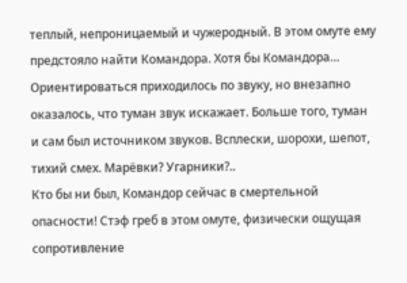теплый, непроницаемый и чужеродный. В этом омуте ему предстояло найти Командора. Хотя бы Командора…
Ориентироваться приходилось по звуку, но внезапно оказалось, что туман звук искажает. Больше того, туман и сам был источником звуков. Всплески, шорохи, шепот, тихий смех. Марёвки? Угарники?..
Кто бы ни был, Командор сейчас в смертельной опасности! Стэф греб в этом омуте, физически ощущая сопротивление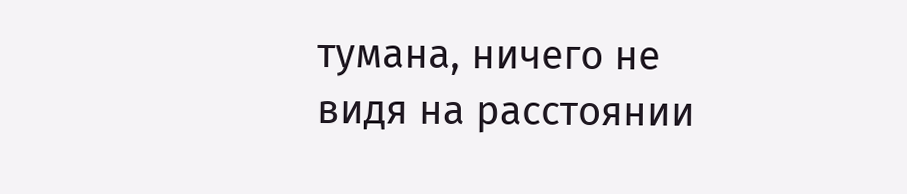тумана, ничего не видя на расстоянии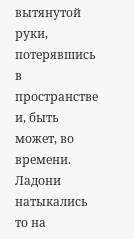вытянутой руки, потерявшись в пространстве и, быть может, во времени. Ладони натыкались то на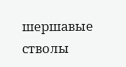шершавые стволы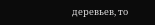деревьев, то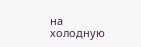на холодную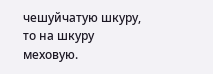чешуйчатую шкуру, то на шкуру меховую.